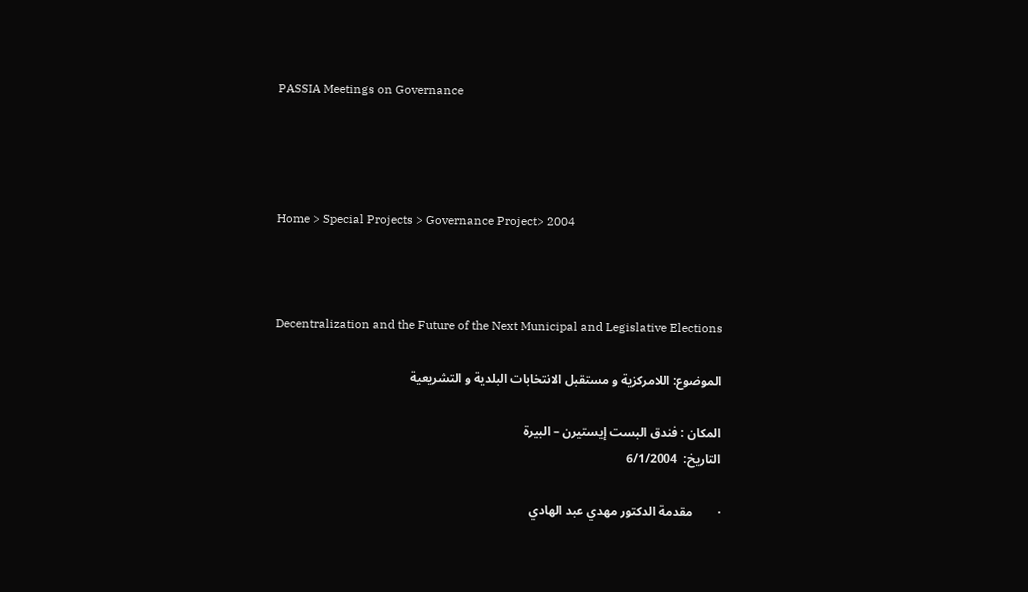PASSIA Meetings on Governance




Home > Special Projects > Governance Project> 2004



Decentralization and the Future of the Next Municipal and Legislative Elections

الموضوع: اللامركزية و مستقبل الانتخابات البلدية و التشريعية

المكان : فندق البست إيستيرن – البيرة
التاريخ:  6/1/2004

·        مقدمة الدكتور مهدي عبد الهادي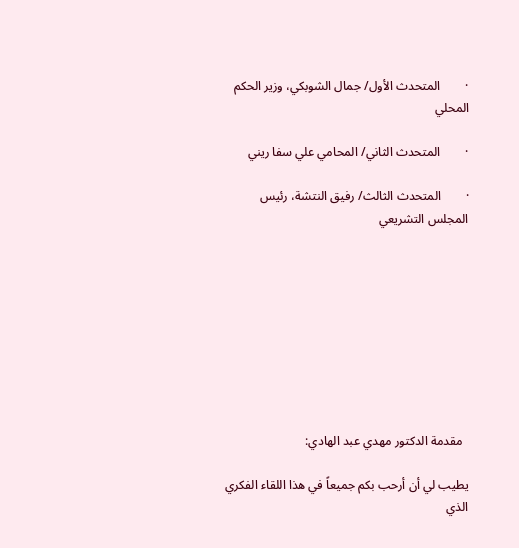·        المتحدث الأول/ جمال الشوبكي، وزير الحكم المحلي

·        المتحدث الثاني/ المحامي علي سفا ريني

·        المتحدث الثالث/ رفيق النتشة، رئيس المجلس التشريعي









  مقدمة الدكتور مهدي عبد الهادي:

يطيب لي أن أرحب بكم جميعاً في هذا اللقاء الفكري الذي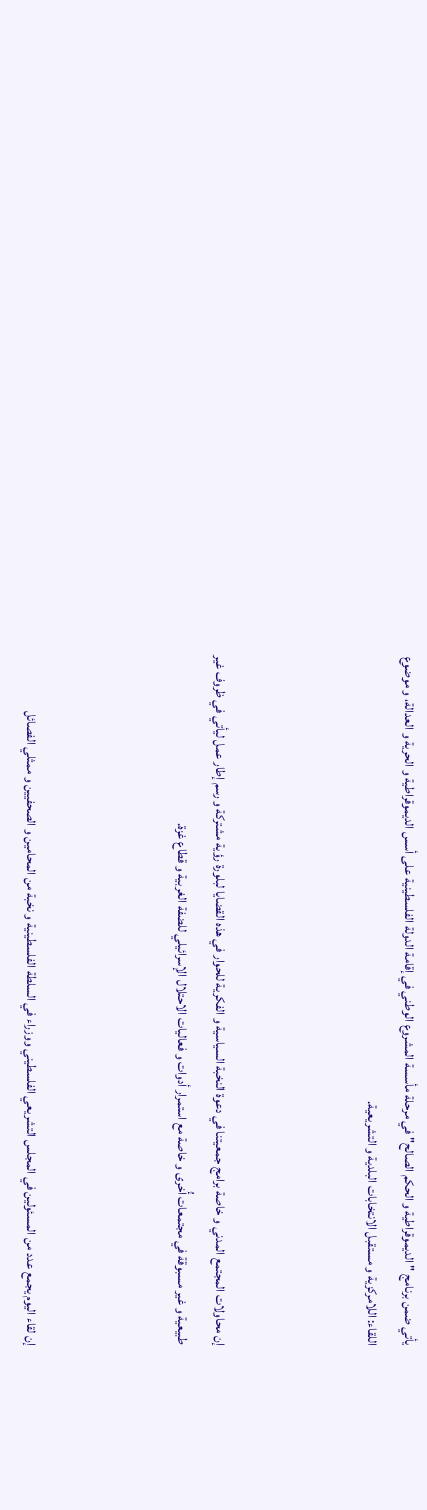يأتي ضمن برنامج " الديموقراطية و الحكم الصالح" في مرحلة مأسسة المشروع الوطني في إقامة الدولة الفلسطينية على أسس الديموقراطية و الحرية و العدالة، و موضوع اللقاء: اللامركزية و مستقبل الانتخابات البلدية و التشريعية.



إن محاولات المجتمع المدني و خاصة برامج جمعيتنا في دعوة النخبة السياسية و الفكرية للحوار في هذه القضايا لبلورة رؤية مشتركة و رسم إطار عمل ليأتي في ظروف غير طبيعية و غير مسبوقة في مجتمعات أُخرى و خاصة مع استمرار أدوات و فعاليات الاحتلال الإسرائيلي للضفة الغربية و قطاع غزة.



إن لقاء اليوم يجمع عدد من المسئولين في المجلس التشريعي الفلسطيني ووزراء في السلطة الفلسطينية و نخبة من المحامين و الصحفيين و ممثلي الفصائل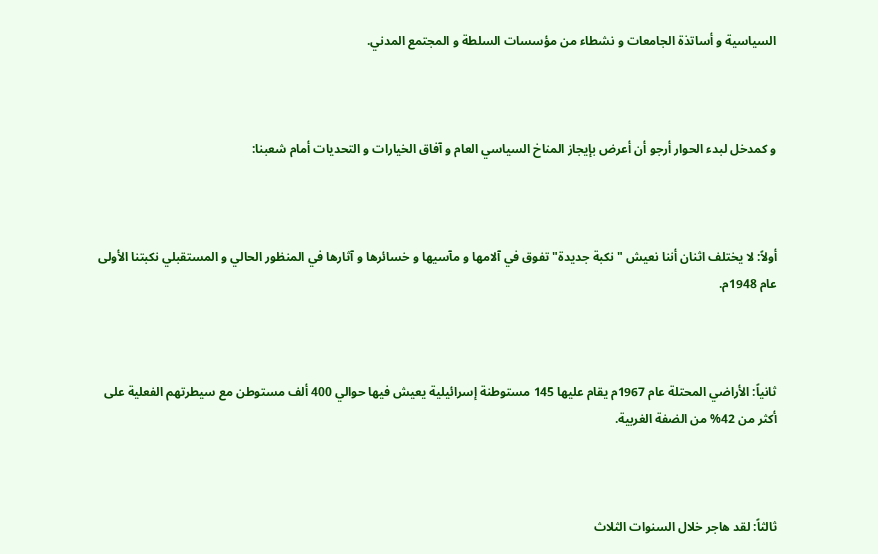السياسية و أساتذة الجامعات و نشطاء من مؤسسات السلطة و المجتمع المدني.



و كمدخل لبدء الحوار أرجو أن أعرض بإيجاز المناخ السياسي العام و آفاق الخيارات و التحديات أمام شعبنا:



أولاً: لا يختلف اثنان أننا نعيش "نكبة جديدة" تفوق في آلامها و مآسيها و خسائرها و آثارها في المنظور الحالي و المستقبلي نكبتنا الأولى عام 1948م.



ثانياً: الأراضي المحتلة عام 1967م يقام عليها 145 مستوطنة إسرائيلية يعيش فيها حوالي 400 ألف مستوطن مع سيطرتهم الفعلية على أكثر من 42% من الضفة الغربية.



ثالثاً: لقد هاجر خلال السنوات الثلاث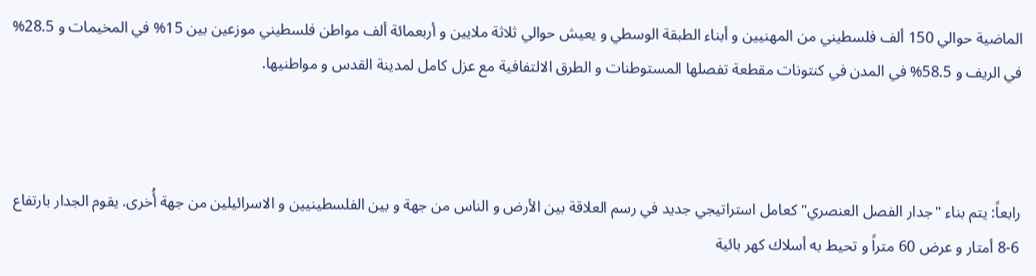الماضية حوالي 150 ألف فلسطيني من المهنيين و أبناء الطبقة الوسطي و يعيش حوالي ثلاثة ملايين و أربعمائة ألف مواطن فلسطيني موزعين بين 15% في المخيمات و 28.5% في الريف و 58.5% في المدن في كنتونات مقطعة تفصلها المستوطنات و الطرق الالتفافية مع عزل كامل لمدينة القدس و مواطنيها.



رابعاً: يتم بناء "جدار الفصل العنصري" كعامل استراتيجي جديد في رسم العلاقة بين الأرض و الناس من جهة و بين الفلسطينيين و الاسرائيلين من جهة أُخرى. يقوم الجدار بارتفاع 6-8 أمتار و عرض 60 متراً و تحيط به أسلاك كهر بائية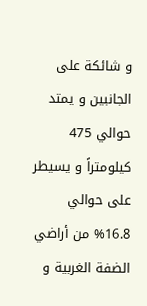و شائكة على الجانبين و يمتد حوالي 475 كيلومتراً و يسيطر على حوالي 16.8% من أراضي الضفة الغربية و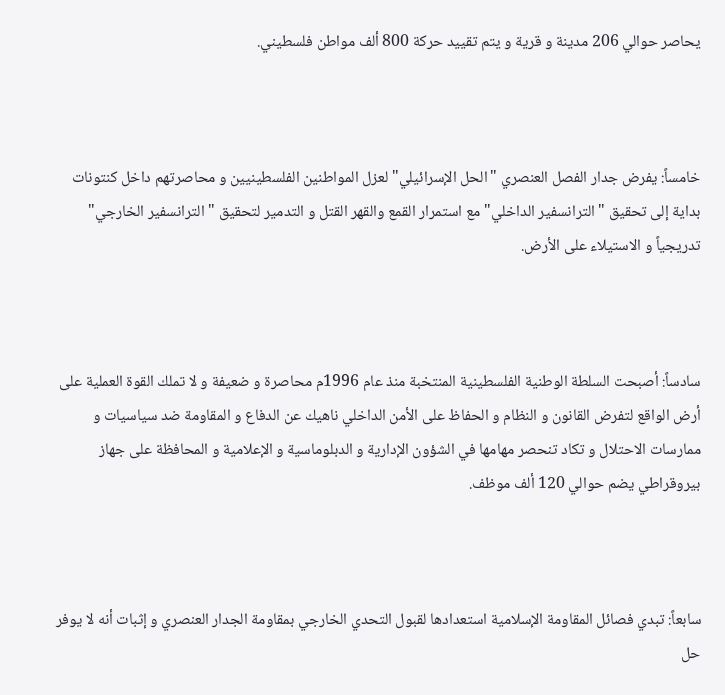يحاصر حوالي 206 مدينة و قرية و يتم تقييد حركة 800 ألف مواطن فلسطيني.



خامساً: يفرض جدار الفصل العنصري "الحل الإسرائيلي" لعزل المواطنين الفلسطينيين و محاصرتهم داخل كنتونات بداية إلى تحقيق "الترانسفير الداخلي" مع استمرار القمع والقهر القتل و التدمير لتحقيق " الترانسفير الخارجي" تدريجياً و الاستيلاء على الأرض.



سادساً: أصبحت السلطة الوطنية الفلسطينية المنتخبة منذ عام 1996م محاصرة و ضعيفة و لا تملك القوة العملية على أرض الواقع لتفرض القانون و النظام و الحفاظ على الأمن الداخلي ناهيك عن الدفاع و المقاومة ضد سياسيات و ممارسات الاحتلال و تكاد تنحصر مهامها في الشؤون الإدارية و الدبلوماسية و الإعلامية و المحافظة على جهاز بيروقراطي يضم حوالي 120 ألف موظف.



سابعاً: تبدي فصائل المقاومة الإسلامية استعدادها لقبول التحدي الخارجي بمقاومة الجدار العنصري و إثبات أنه لا يوفر حل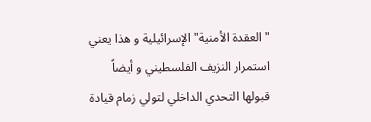"العقدة الأمنية" الإسرائيلية و هذا يعني استمرار النزيف الفلسطيني و أيضاً قبولها التحدي الداخلي لتولي زمام قيادة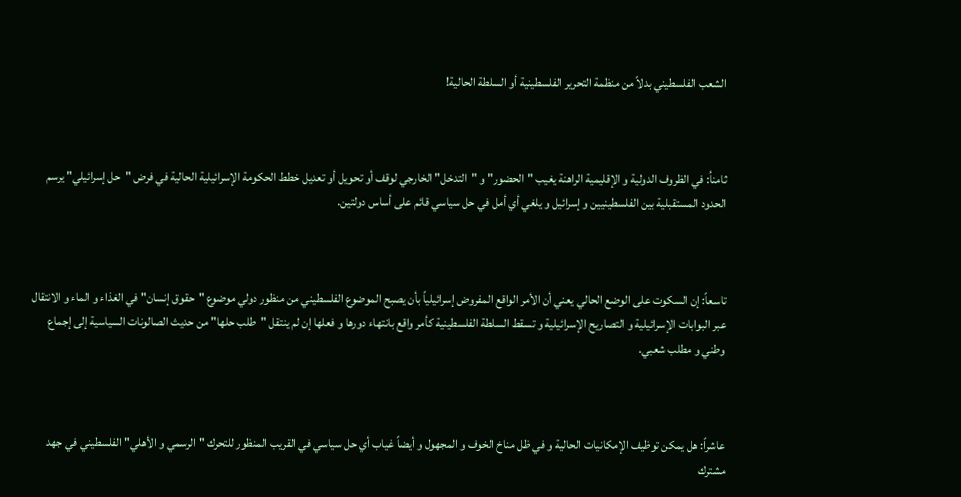الشعب الفلسطيني بدلاً من منظمة التحرير الفلسطينية أو السلطة الحالية!



ثامناُ: في الظروف الدولية و الإقليمية الراهنة يغيب "الحضور" و "التدخل" الخارجي لوقف أو تحويل أو تعديل خطط الحكومة الإسرائيلية الحالية في فرض "حل إسرائيلي" يرسم الحدود المستقبلية بين الفلسطينيين و إسرائيل و يلغي أي أمل في حل سياسي قائم على أساس دولتين.



تاسعاً: إن السكوت على الوضع الحالي يعني أن الأمر الواقع المفروض إسرائيلياً بأن يصبح الموضوع الفلسطيني من منظور دولي موضوع "حقوق إنسان" في الغذاء و الماء و الانتقال عبر البوابات الإسرائيلية و التصاريح الإسرائيلية و تسقط السلطة الفلسطينية كأمر واقع بانتهاء دورها و فعلها إن لم ينتقل "طلب حلها" من حديث الصالونات السياسية إلى إجماع وطني و مطلب شعبي.



عاشراً: هل يمكن توظيف الإمكانيات الحالية و في ظل مناخ الخوف و المجهول و أيضاً غياب أي حل سياسي في القريب المنظور للتحرك "الرسمي و الأهلي" الفلسطيني في جهد مشترك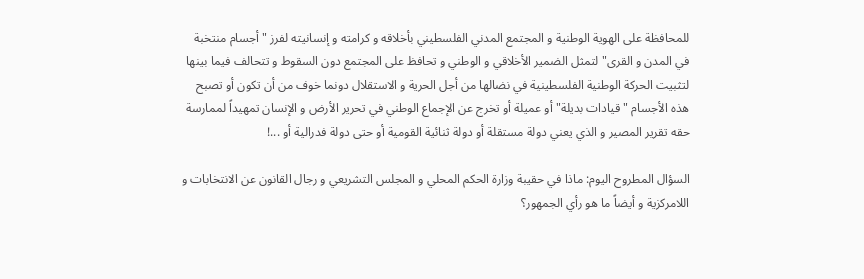للمحافظة على الهوية الوطنية و المجتمع المدني الفلسطيني بأخلاقه و كرامته و إنسانيته لفرز "أجسام منتخبة في المدن و القرى" لتمثل الضمير الأخلاقي و الوطني و تحافظ على المجتمع دون السقوط و تتحالف فيما بينها لتثبيت الحركة الوطنية الفلسطينية في نضالها من أجل الحرية و الاستقلال دونما خوف من أن تكون أو تصبح هذه الأجسام "قيادات بديلة" أو عميلة أو تخرج عن الإجماع الوطني في تحرير الأرض و الإنسان تمهيداً لممارسة حقه تقرير المصير و الذي يعني دولة مستقلة أو دولة ثنائية القومية أو حتى دولة فدرالية أو ...!

السؤال المطروح اليوم: ماذا في حقيبة وزارة الحكم المحلي و المجلس التشريعي و رجال القانون عن الانتخابات و اللامركزية و أيضاً ما هو رأي الجمهور؟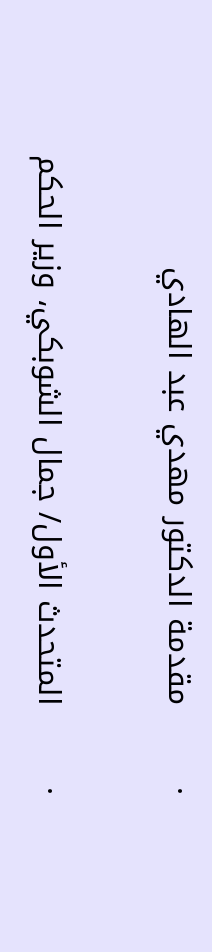·        مقدمة الدكتور مهدي عبد الهادي

·        المتحدث الأول/ جمال الشوبكي، وزير الحكم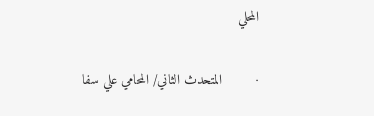المحلي

·        المتحدث الثاني/ المحامي علي سفا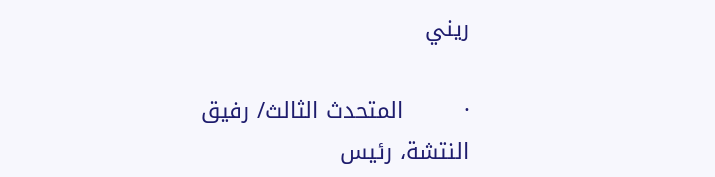ريني

·        المتحدث الثالث/ رفيق النتشة، رئيس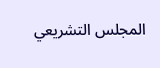المجلس التشريعي